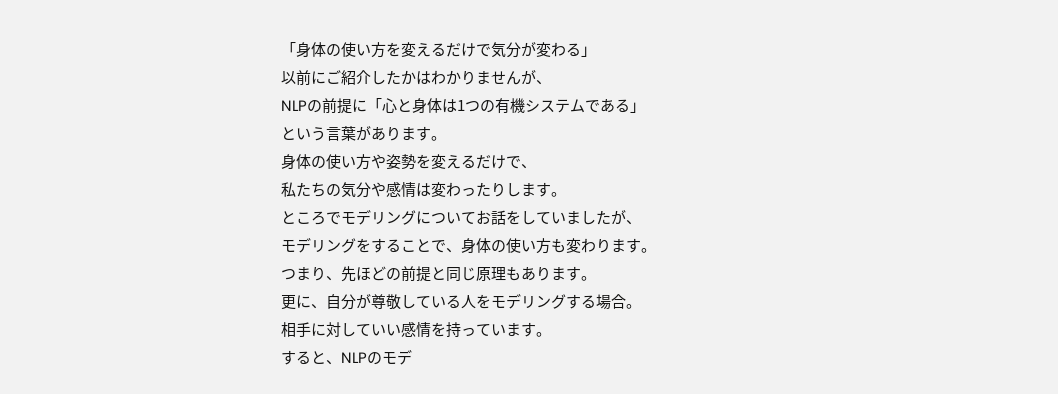「身体の使い方を変えるだけで気分が変わる」
以前にご紹介したかはわかりませんが、
NLPの前提に「心と身体は1つの有機システムである」
という言葉があります。
身体の使い方や姿勢を変えるだけで、
私たちの気分や感情は変わったりします。
ところでモデリングについてお話をしていましたが、
モデリングをすることで、身体の使い方も変わります。
つまり、先ほどの前提と同じ原理もあります。
更に、自分が尊敬している人をモデリングする場合。
相手に対していい感情を持っています。
すると、NLPのモデ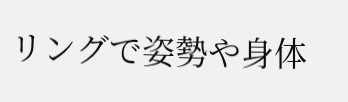リングで姿勢や身体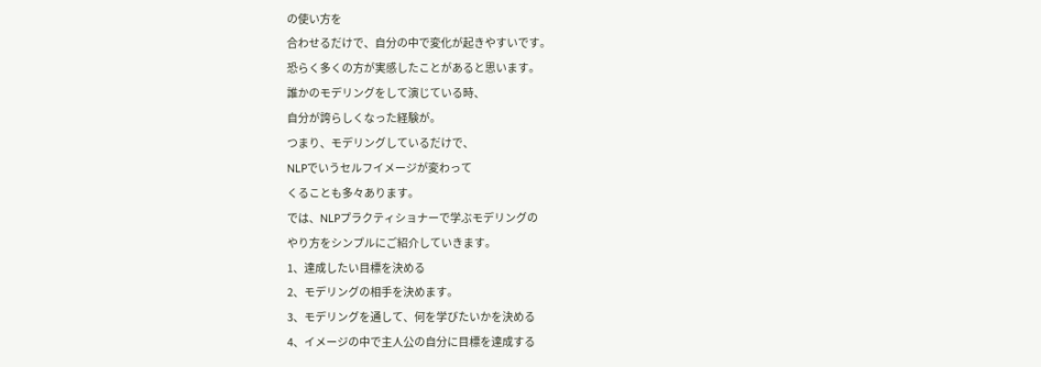の使い方を
合わせるだけで、自分の中で変化が起きやすいです。
恐らく多くの方が実感したことがあると思います。
誰かのモデリングをして演じている時、
自分が誇らしくなった経験が。
つまり、モデリングしているだけで、
NLPでいうセルフイメージが変わって
くることも多々あります。
では、NLPプラクティショナーで学ぶモデリングの
やり方をシンプルにご紹介していきます。
1、達成したい目標を決める
2、モデリングの相手を決めます。
3、モデリングを通して、何を学びたいかを決める
4、イメージの中で主人公の自分に目標を達成する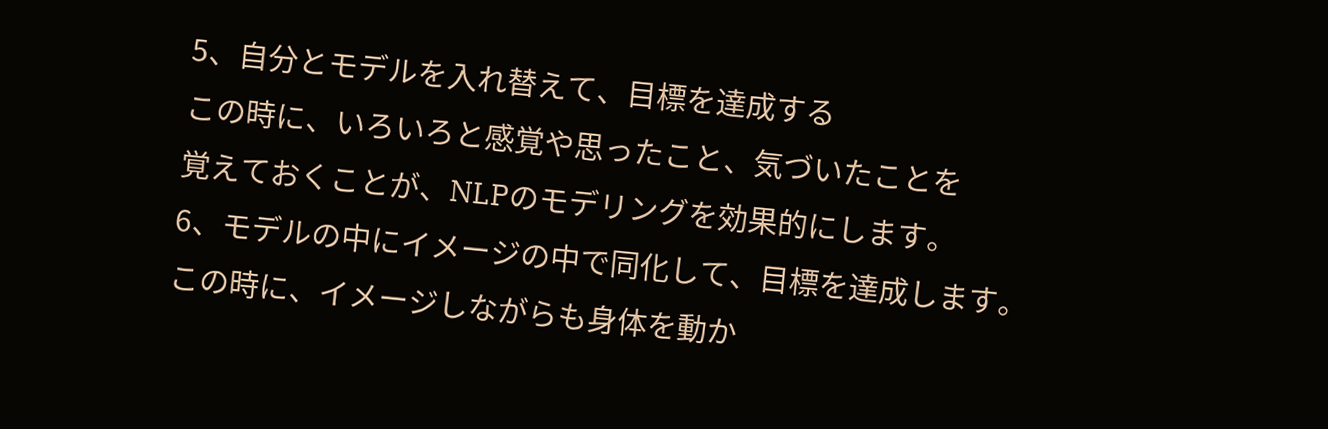5、自分とモデルを入れ替えて、目標を達成する
この時に、いろいろと感覚や思ったこと、気づいたことを
覚えておくことが、NLPのモデリングを効果的にします。
6、モデルの中にイメージの中で同化して、目標を達成します。
この時に、イメージしながらも身体を動か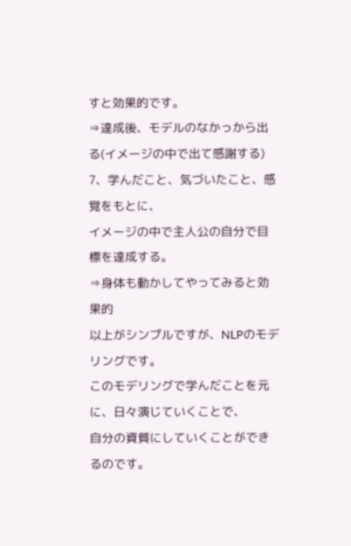すと効果的です。
⇒達成後、モデルのなかっから出る(イメージの中で出て感謝する)
7、学んだこと、気づいたこと、感覚をもとに、
イメージの中で主人公の自分で目標を達成する。
⇒身体も動かしてやってみると効果的
以上がシンプルですが、NLPのモデリングです。
このモデリングで学んだことを元に、日々演じていくことで、
自分の資質にしていくことができるのです。